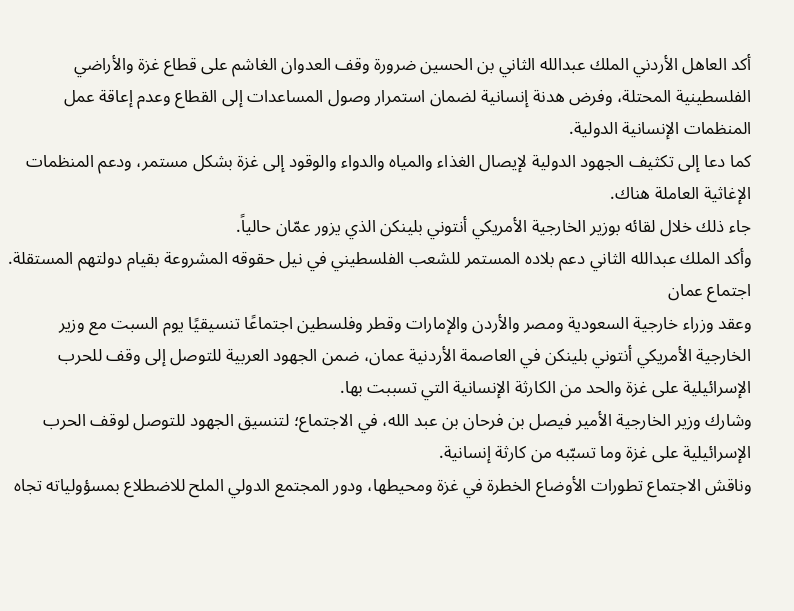أكد العاهل الأردني الملك عبدالله الثاني بن الحسين ضرورة وقف العدوان الغاشم على قطاع غزة والأراضي الفلسطينية المحتلة، وفرض هدنة إنسانية لضمان استمرار وصول المساعدات إلى القطاع وعدم إعاقة عمل المنظمات الإنسانية الدولية.
كما دعا إلى تكثيف الجهود الدولية لإيصال الغذاء والمياه والدواء والوقود إلى غزة بشكل مستمر، ودعم المنظمات الإغاثية العاملة هناك.
جاء ذلك خلال لقائه بوزير الخارجية الأمريكي أنتوني بلينكن الذي يزور عمّان حالياً.
وأكد الملك عبدالله الثاني دعم بلاده المستمر للشعب الفلسطيني في نيل حقوقه المشروعة بقيام دولتهم المستقلة.
اجتماع عمان
وعقد وزراء خارجية السعودية ومصر والأردن والإمارات وقطر وفلسطين اجتماعًا تنسيقيًا يوم السبت مع وزير الخارجية الأمريكي أنتوني بلينكن في العاصمة الأردنية عمان، ضمن الجهود العربية للتوصل إلى وقف للحرب الإسرائيلية على غزة والحد من الكارثة الإنسانية التي تسببت بها.
وشارك وزير الخارجية الأمير فيصل بن فرحان بن عبد الله، في الاجتماع؛ لتنسيق الجهود للتوصل لوقف الحرب الإسرائيلية على غزة وما تسبّبه من كارثة إنسانية.
وناقش الاجتماع تطورات الأوضاع الخطرة في غزة ومحيطها، ودور المجتمع الدولي الملح للاضطلاع بمسؤولياته تجاه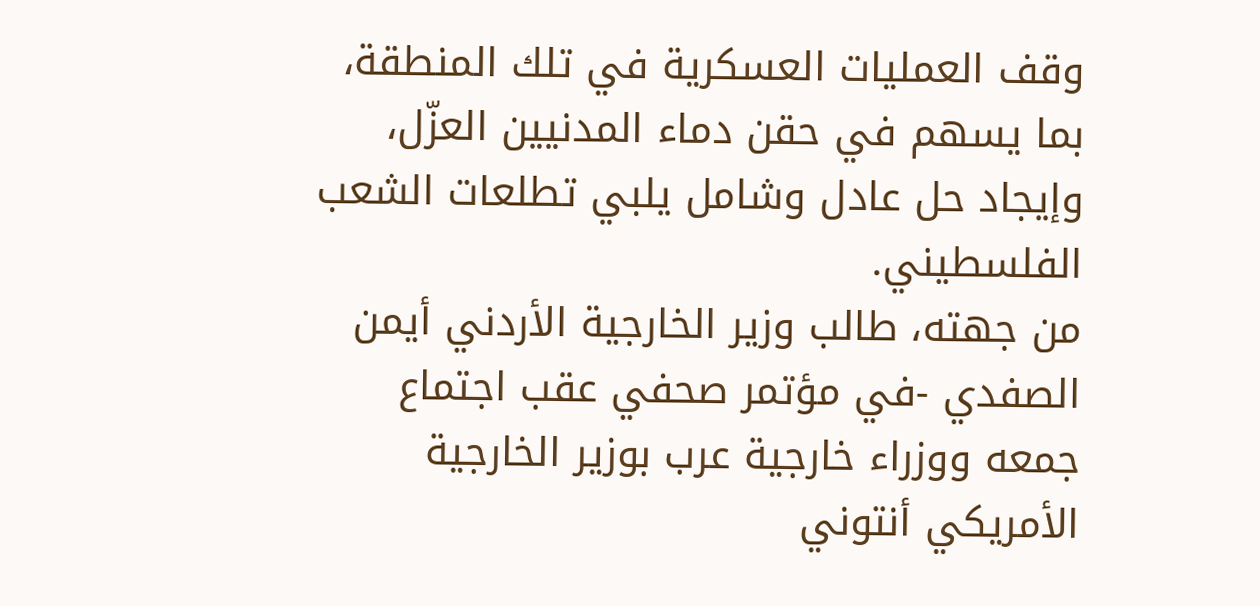وقف العمليات العسكرية في تلك المنطقة، بما يسهم في حقن دماء المدنيين العزّل، وإيجاد حل عادل وشامل يلبي تطلعات الشعب الفلسطيني.
من جهته، طالب وزير الخارجية الأردني أيمن الصفدي -في مؤتمر صحفي عقب اجتماع جمعه ووزراء خارجية عرب بوزير الخارجية الأمريكي أنتوني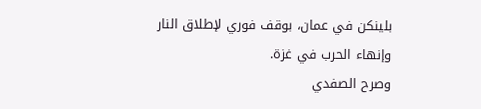بلينكن في عمان، بوقف فوري لإطلاق النار وإنهاء الحرب في غزة.
وصرح الصفدي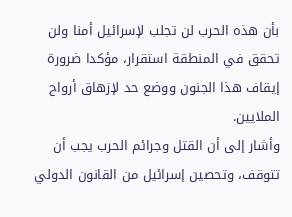بأن هذه الحرب لن تجلب لإسرائيل أمنا ولن تحقق في المنطقة استقرار، مؤكدا ضرورة إيقاف هذا الجنون ووضع حد لإزهاق أرواح الملايين.
وأشار إلى أن القتل وجرائم الحرب يجب أن تتوقف، وتحصين إسرائيل من القانون الدولي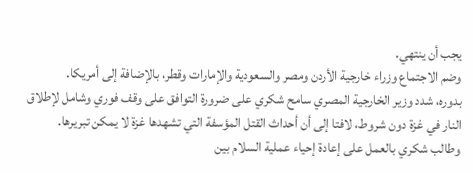يجب أن ينتهي.
وضم الاجتماع وزراء خارجية الأردن ومصر والسعودية والإمارات وقطر، بالإضافة إلى أمريكا.
بدوره، شدد وزير الخارجية المصري سامح شكري على ضرورة التوافق على وقف فوري وشامل لإطلاق النار في غزة دون شروط، لافتا إلى أن أحداث القتل المؤسفة التي تشهدها غزة لا يمكن تبريرها.
وطالب شكري بالعمل على إعادة إحياء عملية السلام بين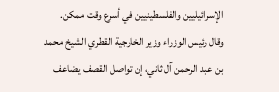الإسرائيليين والفلسطينيين في أسرع وقت ممكن.
وقال رئيس الوزراء وزير الخارجية القطري الشيخ محمد بن عبد الرحمن آل ثاني، إن تواصل القصف يضاعف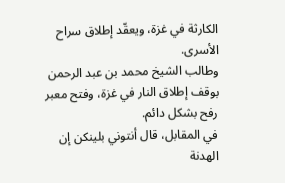الكارثة في غزة، ويعقّد إطلاق سراح الأسرى.
وطالب الشيخ محمد بن عبد الرحمن بوقف إطلاق النار في غزة، وفتح معبر رفح بشكل دائم.
في المقابل، قال أنتوني بلينكن إن الهدنة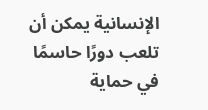الإنسانية يمكن أن تلعب دورًا حاسمًا في حماية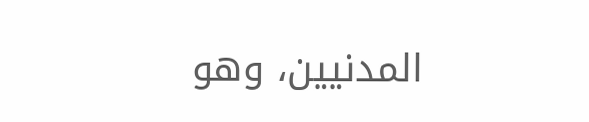المدنيين، وهو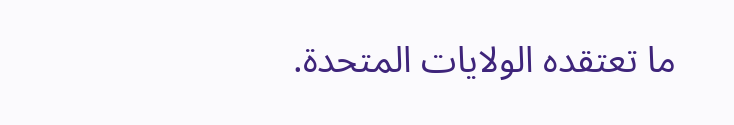ما تعتقده الولايات المتحدة.